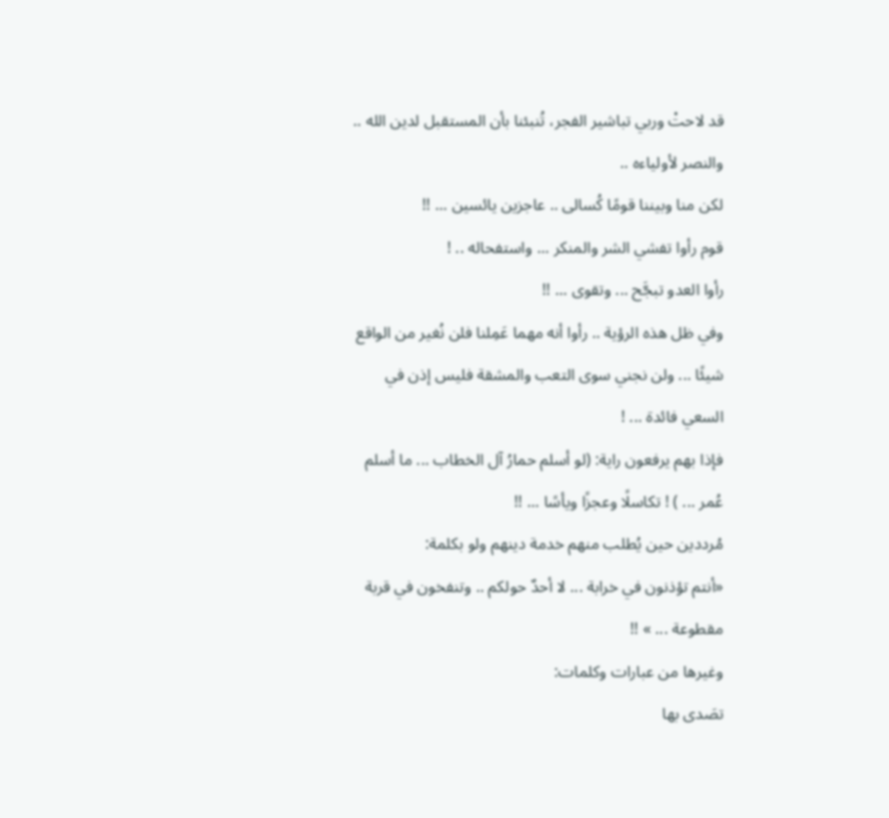قد لاحتْ وربي تباشير الفجر، تُنبئنا بأن المستقبل لدين الله .. والنصر لأولياءه ..
لكن منا وبيننا قومًا كُسالى .. عاجزين يائسين ... !!
قوم رأوا تفشي الشر والمنكر ... واستفحاله .. !
رأوا العدو تبجَّح ... وتقوى ... !!
وفي ظل هذه الرؤية .. رأوا أنه مهما عَمِلنا فلن نُغير من الواقع شيئًا ... ولن نجني سوى التعب والمشقة فليس إذن في السعي فائدة ... !
فإذا بهم يرفعون راية: (لو أسلم حمارُ آل الخطاب ... ما أسلم عُمر ... ) ! تكاسلًا وعجزًا ويأسًا ... !!
مُرددين حين يُطلب منهم خدمة دينهم ولو بكلمة:
«أنتم تؤذنون في خرابة ... لا أحدٌ حولكم .. وتنفخون في قربة مقطوعة ... » !!
وغيرها من عبارات وكلمات:
تصَدى بها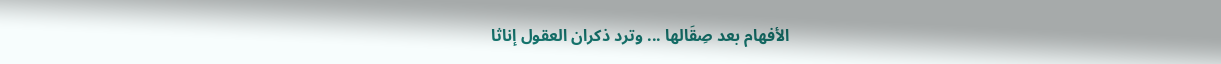الأفهام بعد صِقَالها ... وترد ذكران العقول إناثا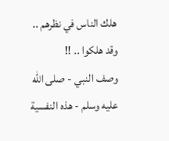هلك الناس في نظرهم .. وقد هلكوا .. !!
وصف النبي - صلى الله عليه وسلم - هذه النفسية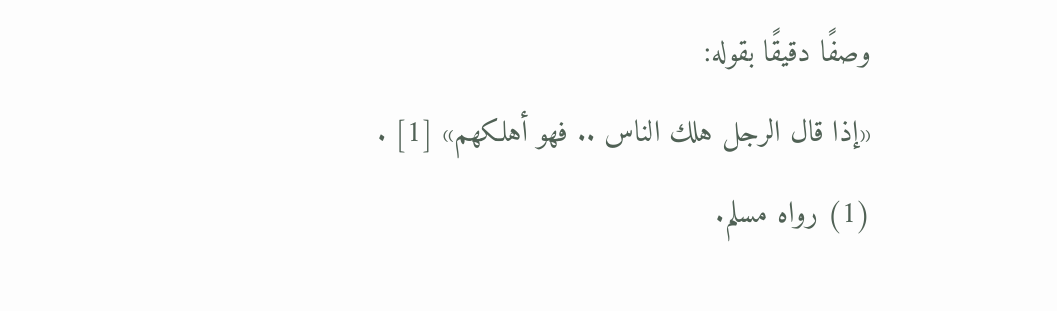وصفًا دقيقًا بقوله:
«إذا قال الرجل هلك الناس .. فهو أهلكهم» [1] .
(1) رواه مسلم.